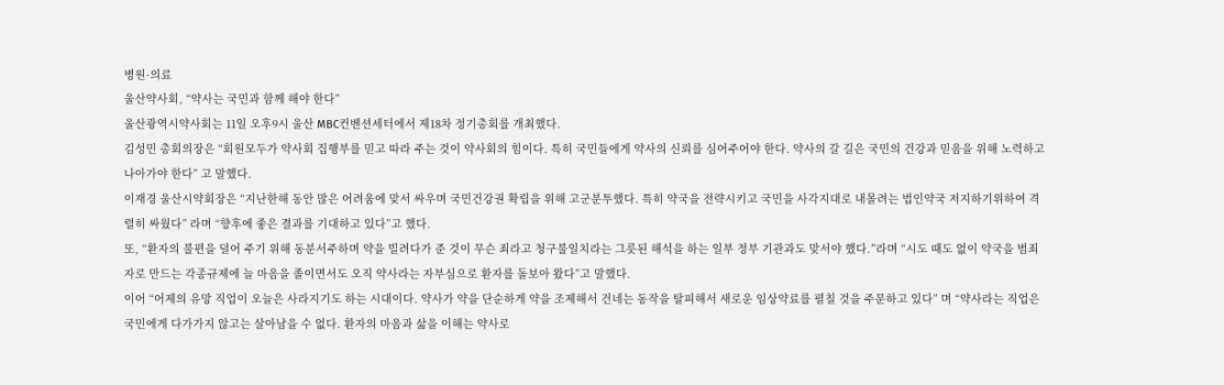병원·의료
울산약사회, “약사는 국민과 함께 해야 한다”
울산광역시약사회는 11일 오후9시 울산 MBC컨벤션세터에서 제18차 정기총회를 개최했다.
김성민 총회의장은 “회원모두가 약사회 집행부를 믿고 따라 주는 것이 약사회의 힘이다. 특히 국민들에게 약사의 신뢰를 심어주어야 한다. 약사의 갈 길은 국민의 건강과 믿음을 위해 노력하고 나아가야 한다” 고 말했다.
이재경 울산시약회장은 “지난한해 동안 많은 어려움에 맞서 싸우며 국민건강권 확립을 위해 고군분투했다. 특히 약국을 전략시키고 국민을 사각지대로 내몰려는 법인약국 저지하기위하여 격렬히 싸웠다” 라며 “향후에 좋은 결과를 기대하고 있다”고 했다.
또, “환자의 불편을 덜어 주기 위해 동분서주하며 약을 빌려다가 준 것이 무슨 죄라고 청구불일치라는 그릇된 해석을 하는 일부 정부 기관과도 맞서야 했다.”라며 “시도 때도 없이 약국을 범죄자로 만드는 각종규제에 늘 마음을 졸이면서도 오직 약사라는 자부심으로 환자를 돌보아 왔다”고 말했다.
이어 “어제의 유망 직업이 오늘은 사라지기도 하는 시대이다. 약사가 약을 단순하게 약을 조제해서 건네는 동작을 탈피해서 새로운 임상약료를 펼칠 것을 주문하고 있다” 며 “약사라는 직업은 국민에게 다가가지 않고는 살아남을 수 없다. 환자의 마음과 삶을 이해는 약사로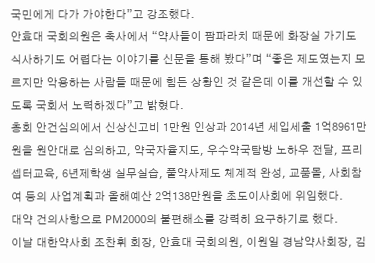국민에게 다가 가야한다”고 강조했다.
안효대 국회의원은 축사에서 “약사들이 팜파라치 때문에 화장실 가기도 식사하기도 어렵다는 이야기를 신문을 통해 봤다”며 “좋은 제도였는지 모르지만 악용하는 사람들 때문에 힘든 상황인 것 같은데 이를 개선할 수 있도록 국회서 노력하겠다”고 밝혔다.
총회 안건심의에서 신상신고비 1만원 인상과 2014년 세입세출 1억8961만원을 원안대로 심의하고, 약국자율지도, 우수약국탐방 노하우 전달, 프리셉터교육, 6년제학생 실무실습, 풀약사제도 체계적 완성, 교품몰, 사회참여 등의 사업계획과 올해예산 2억138만원을 초도이사회에 위임했다.
대약 건의사항으로 PM2000의 불편해소를 강력히 요구하기로 했다.
이날 대한약사회 조찬휘 회장, 안효대 국회의원, 이원일 경남약사회장, 김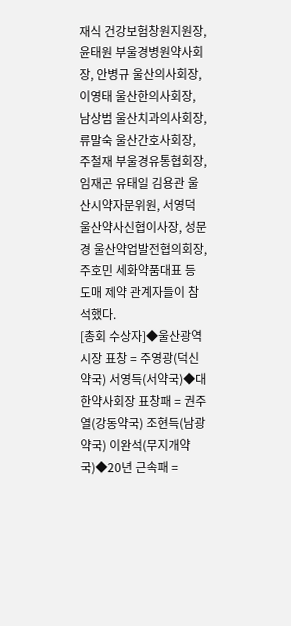재식 건강보험창원지원장, 윤태원 부울경병원약사회장, 안병규 울산의사회장, 이영태 울산한의사회장, 남상범 울산치과의사회장, 류말숙 울산간호사회장, 주철재 부울경유통협회장, 임재곤 유태일 김용관 울산시약자문위원, 서영덕 울산약사신협이사장, 성문경 울산약업발전협의회장, 주호민 세화약품대표 등 도매 제약 관계자들이 참석했다.
[총회 수상자]◆울산광역시장 표창 = 주영광(덕신약국) 서영득(서약국)◆대한약사회장 표창패 = 권주열(강동약국) 조현득(남광약국) 이완석(무지개약국)◆20년 근속패 =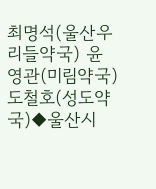최명석(울산우리들약국) 윤영관(미림약국) 도철호(성도약국)◆울산시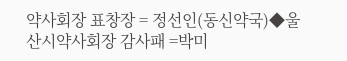약사회장 표창장 = 정선인(동신약국)◆울산시약사회장 감사패 =박미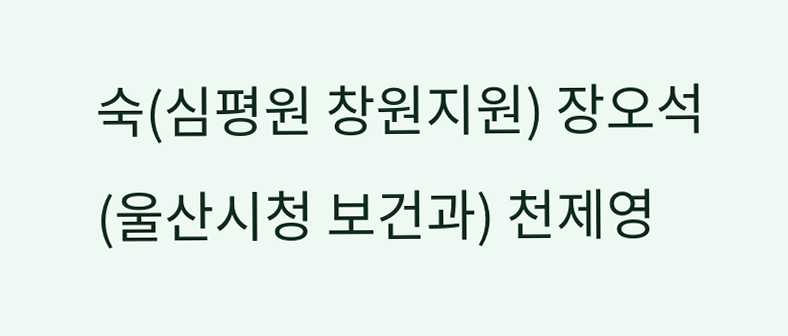숙(심평원 창원지원) 장오석(울산시청 보건과) 천제영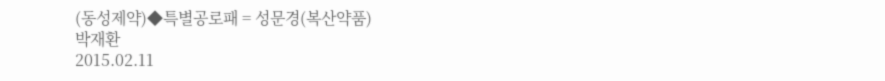(동성제약)◆특별공로패 = 성문경(복산약품)
박재환
2015.02.11